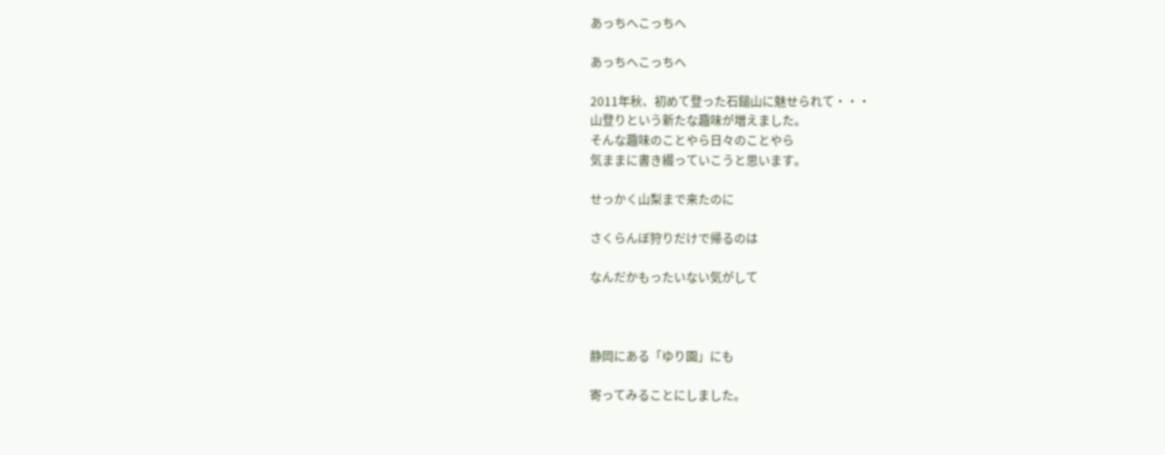あっちへこっちへ

あっちへこっちへ

2011年秋、初めて登った石鎚山に魅せられて・・・
山登りという新たな趣味が増えました。
そんな趣味のことやら日々のことやら
気ままに書き綴っていこうと思います。

せっかく山梨まで来たのに

さくらんぼ狩りだけで帰るのは

なんだかもったいない気がして



静岡にある「ゆり園」にも

寄ってみることにしました。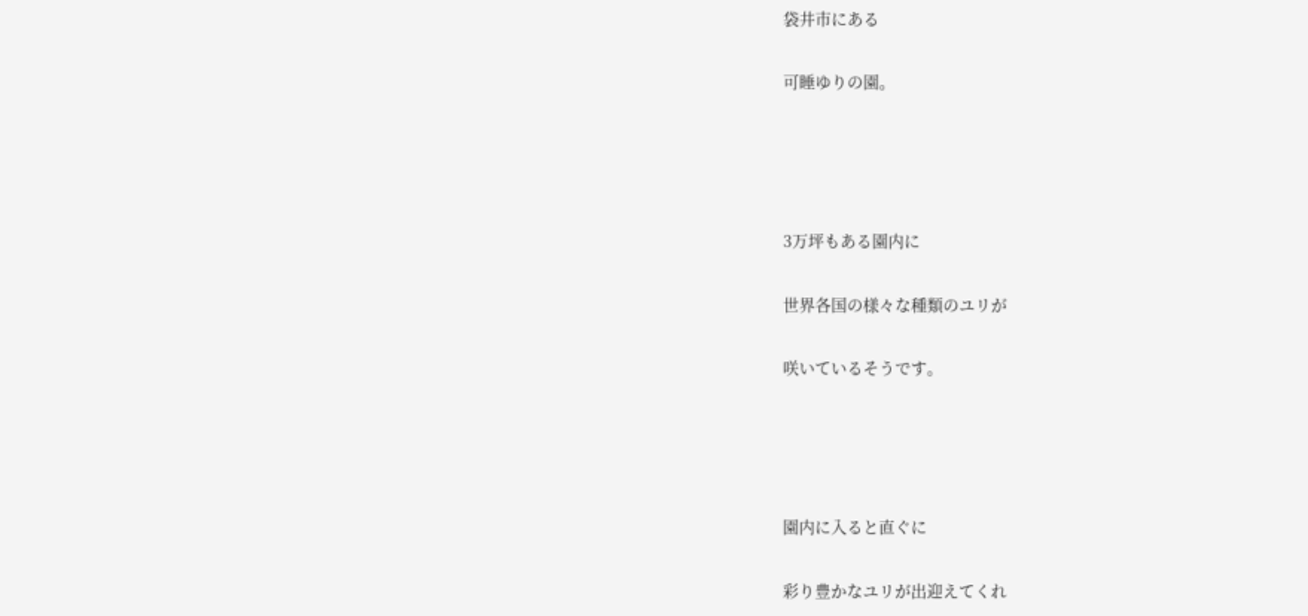袋井市にある

可睡ゆりの園。




3万坪もある園内に

世界各国の様々な種類のユリが

咲いているそうです。




園内に入ると直ぐに

彩り豊かなユリが出迎えてくれ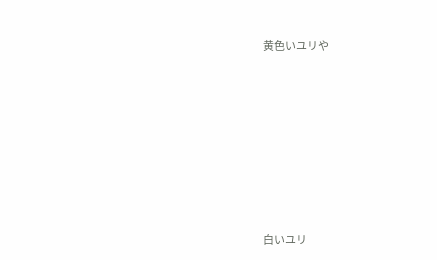黄色いユリや








白いユリ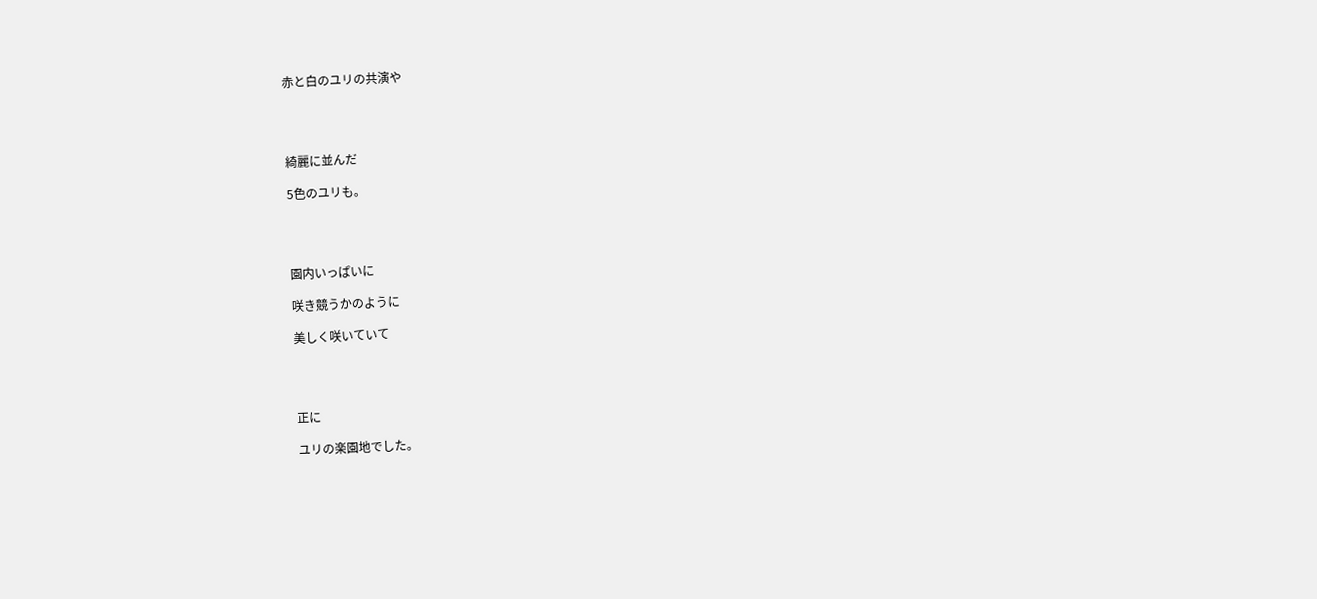赤と白のユリの共演や




綺麗に並んだ

5色のユリも。




園内いっぱいに

咲き競うかのように

美しく咲いていて




正に

ユリの楽園地でした。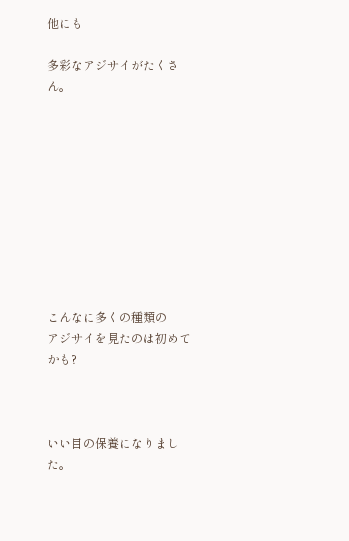他にも

多彩なアジサイがたくさん。










こんなに多くの種類の
アジサイを見たのは初めてかも?



いい目の保養になりました。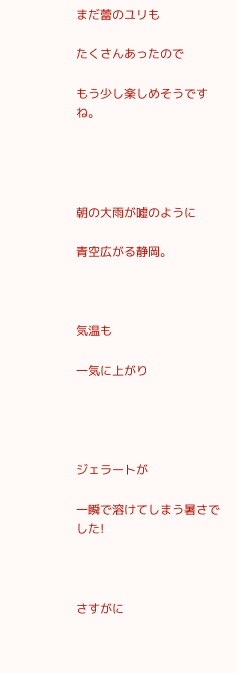まだ蕾のユリも

たくさんあったので

もう少し楽しめそうですね。




朝の大雨が嘘のように

青空広がる静岡。



気温も

一気に上がり




ジェラートが

一瞬で溶けてしまう暑さでした!



さすがに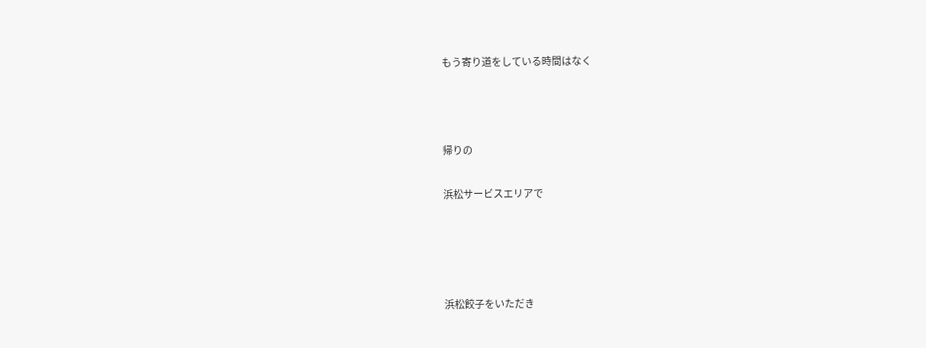もう寄り道をしている時間はなく



帰りの

浜松サービスエリアで




浜松餃子をいただき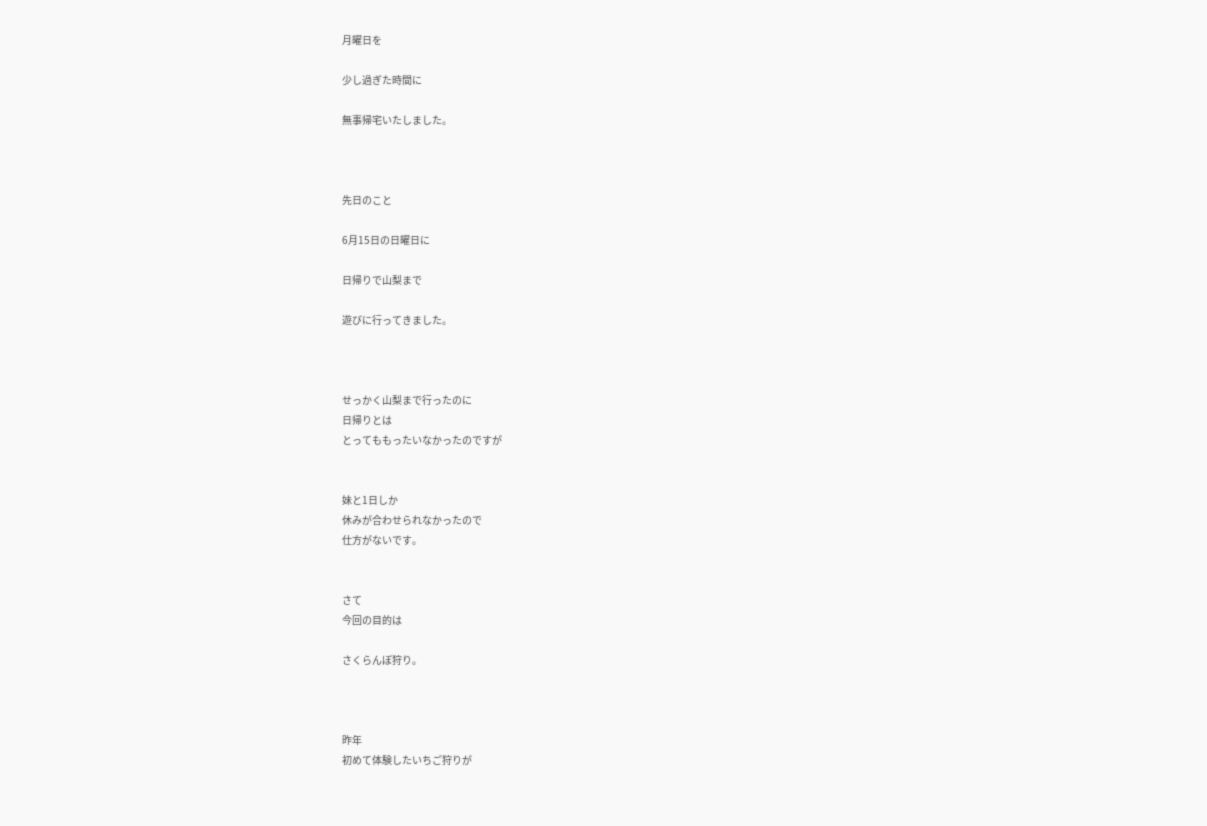月曜日を

少し過ぎた時間に

無事帰宅いたしました。



先日のこと

6月15日の日曜日に

日帰りで山梨まで

遊びに行ってきました。



せっかく山梨まで行ったのに
日帰りとは
とってももったいなかったのですが


妹と1日しか
休みが合わせられなかったので
仕方がないです。


さて
今回の目的は

さくらんぼ狩り。



昨年
初めて体験したいちご狩りが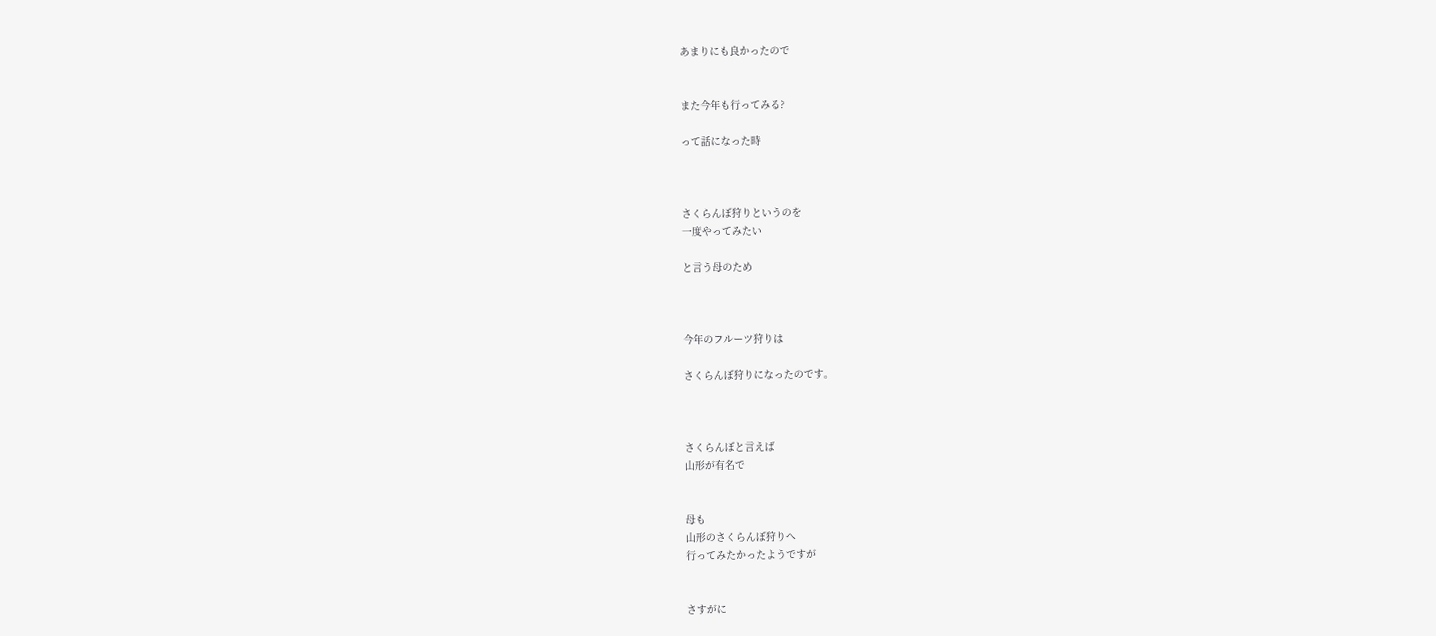あまりにも良かったので


また今年も行ってみる?

って話になった時



さくらんぼ狩りというのを
一度やってみたい

と言う母のため



今年のフルーツ狩りは

さくらんぼ狩りになったのです。



さくらんぼと言えば
山形が有名で


母も
山形のさくらんぼ狩りへ
行ってみたかったようですが


さすがに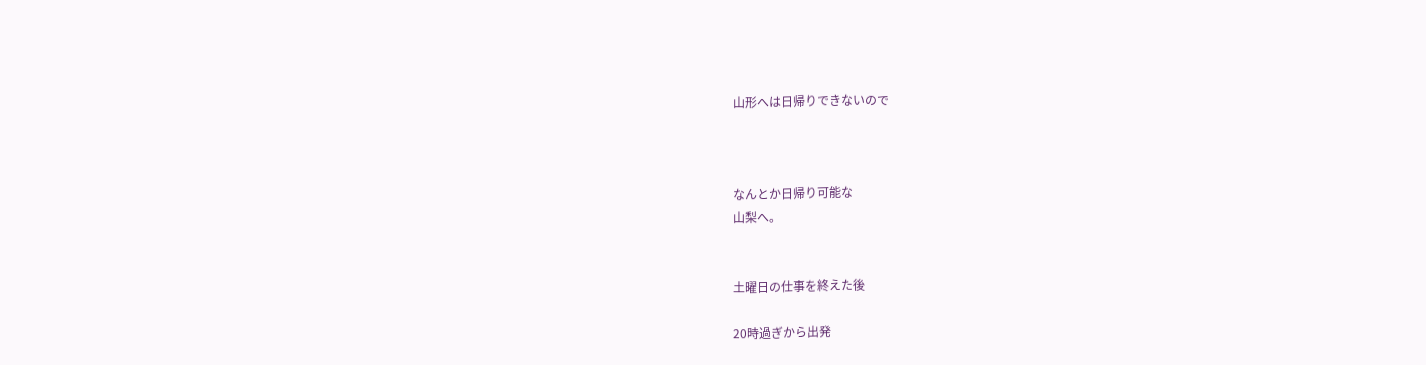山形へは日帰りできないので



なんとか日帰り可能な
山梨へ。


土曜日の仕事を終えた後

20時過ぎから出発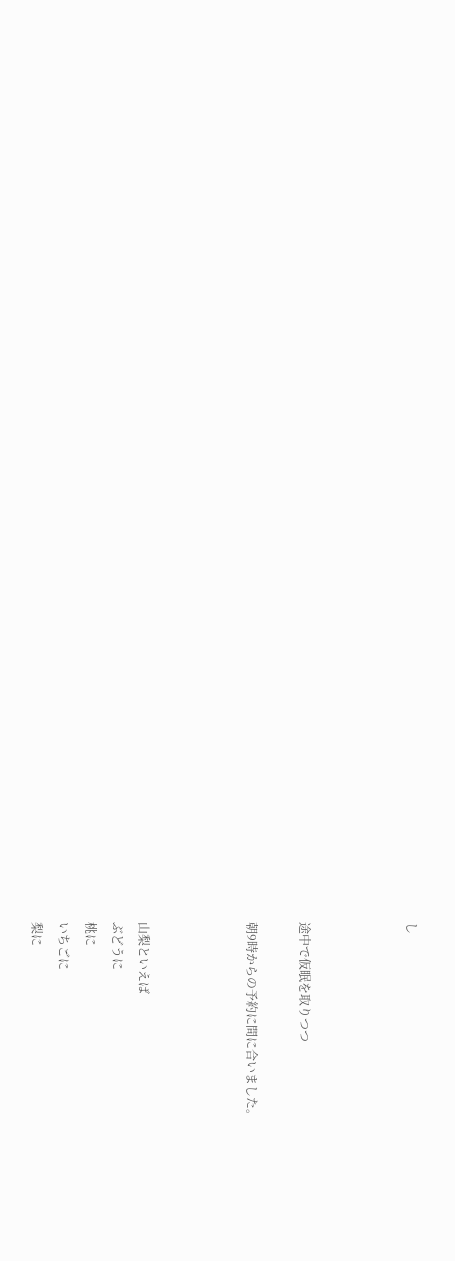し



途中で仮眠を取りつつ

朝9時からの予約に間に合いました。



山梨といえば
ぶどうに
桃に
いちごに
梨に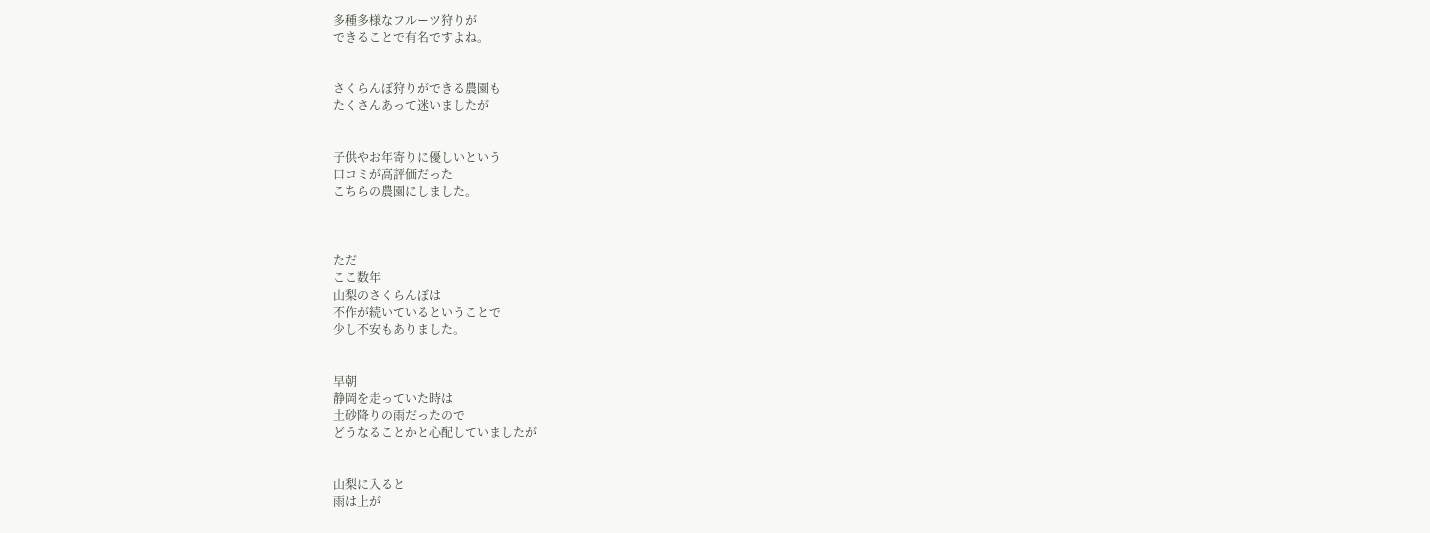多種多様なフルーツ狩りが
できることで有名ですよね。


さくらんぼ狩りができる農園も
たくさんあって迷いましたが


子供やお年寄りに優しいという
口コミが高評価だった
こちらの農園にしました。



ただ
ここ数年
山梨のさくらんぼは
不作が続いているということで
少し不安もありました。


早朝
静岡を走っていた時は
土砂降りの雨だったので
どうなることかと心配していましたが


山梨に入ると
雨は上が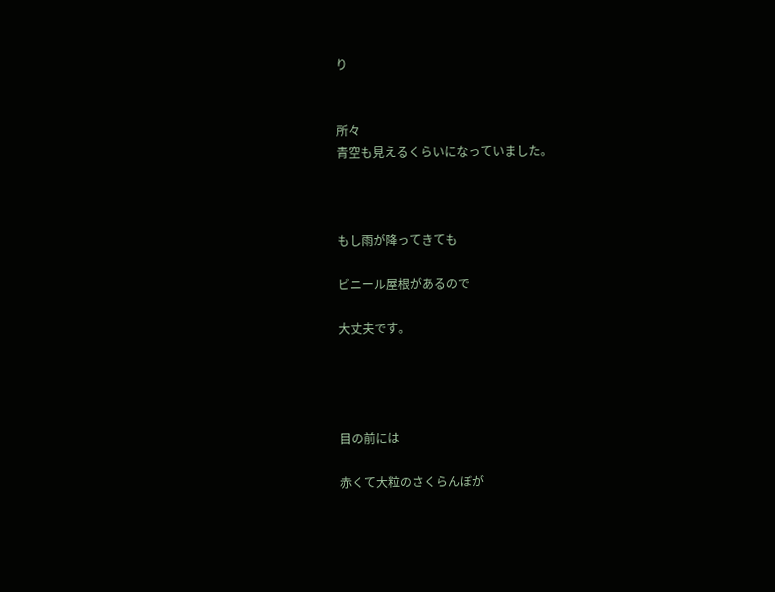り


所々
青空も見えるくらいになっていました。



もし雨が降ってきても

ビニール屋根があるので

大丈夫です。




目の前には

赤くて大粒のさくらんぼが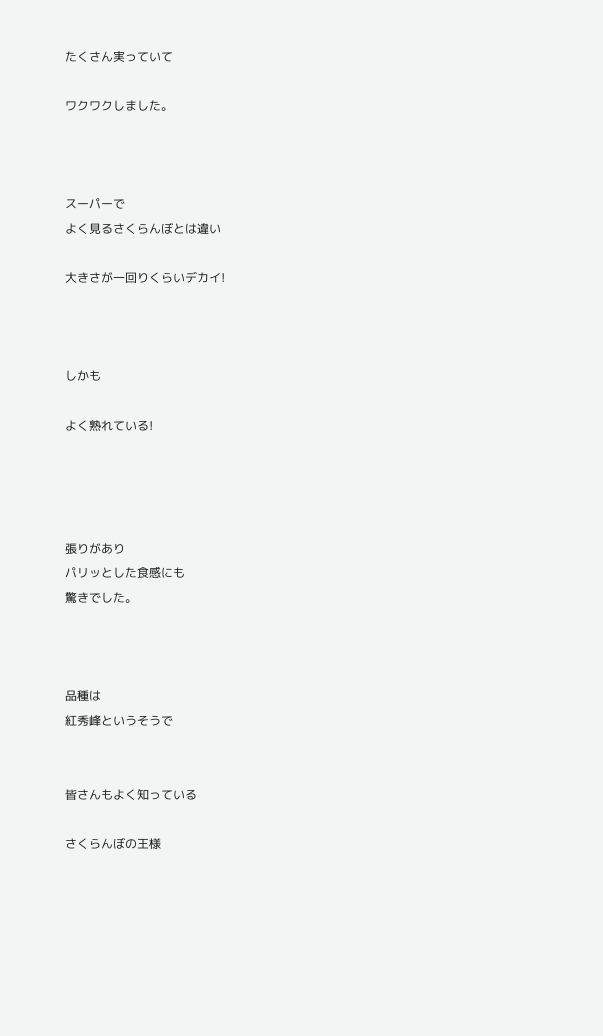たくさん実っていて

ワクワクしました。



スーパーで
よく見るさくらんぼとは違い

大きさが一回りくらいデカイ!



しかも

よく熟れている!




張りがあり
パリッとした食感にも
驚きでした。



品種は
紅秀峰というそうで


皆さんもよく知っている

さくらんぼの王様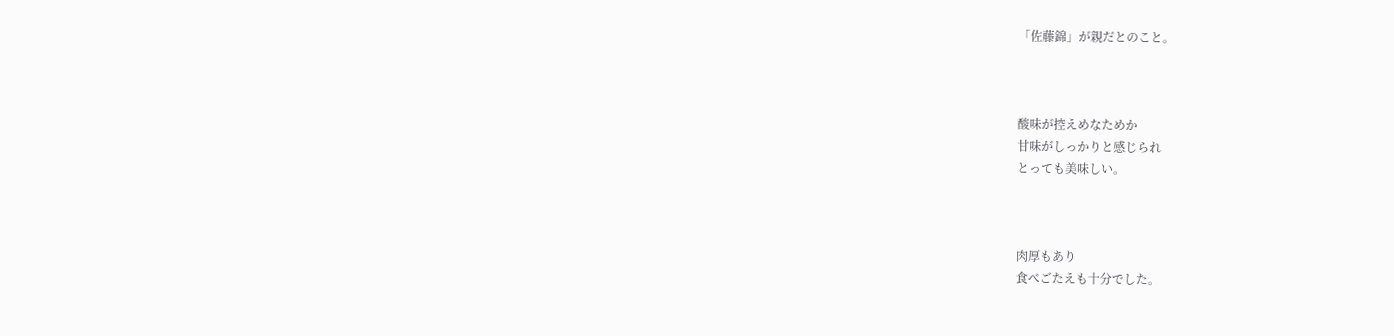「佐藤錦」が親だとのこと。



酸味が控えめなためか
甘味がしっかりと感じられ
とっても美味しい。



肉厚もあり
食べごたえも十分でした。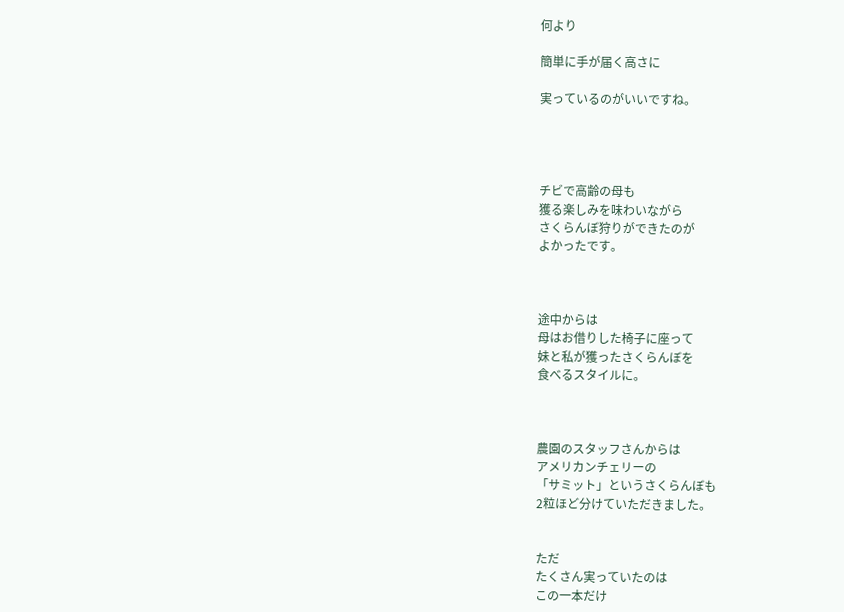何より

簡単に手が届く高さに

実っているのがいいですね。




チビで高齢の母も
獲る楽しみを味わいながら
さくらんぼ狩りができたのが
よかったです。



途中からは
母はお借りした椅子に座って
妹と私が獲ったさくらんぼを
食べるスタイルに。



農園のスタッフさんからは
アメリカンチェリーの
「サミット」というさくらんぼも
2粒ほど分けていただきました。


ただ
たくさん実っていたのは
この一本だけ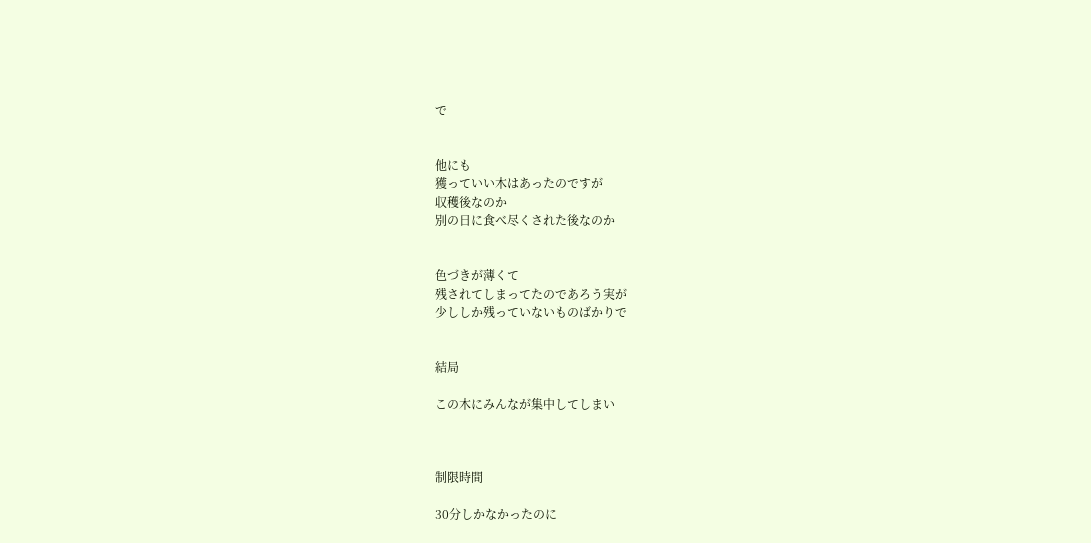で


他にも
獲っていい木はあったのですが
収穫後なのか
別の日に食べ尽くされた後なのか


色づきが薄くて
残されてしまってたのであろう実が
少ししか残っていないものばかりで


結局

この木にみんなが集中してしまい



制限時間

30分しかなかったのに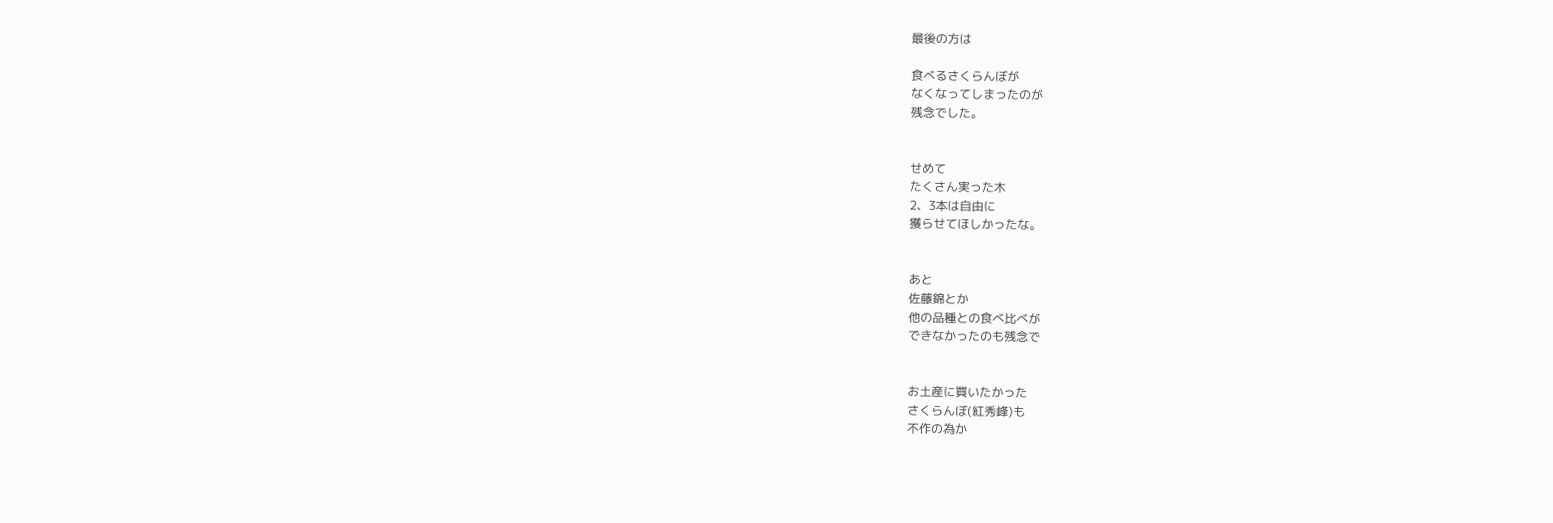最後の方は

食べるさくらんぼが
なくなってしまったのが
残念でした。


せめて
たくさん実った木
2、3本は自由に
獲らせてほしかったな。


あと
佐藤錦とか
他の品種との食べ比べが
できなかったのも残念で


お土産に買いたかった
さくらんぼ(紅秀峰)も
不作の為か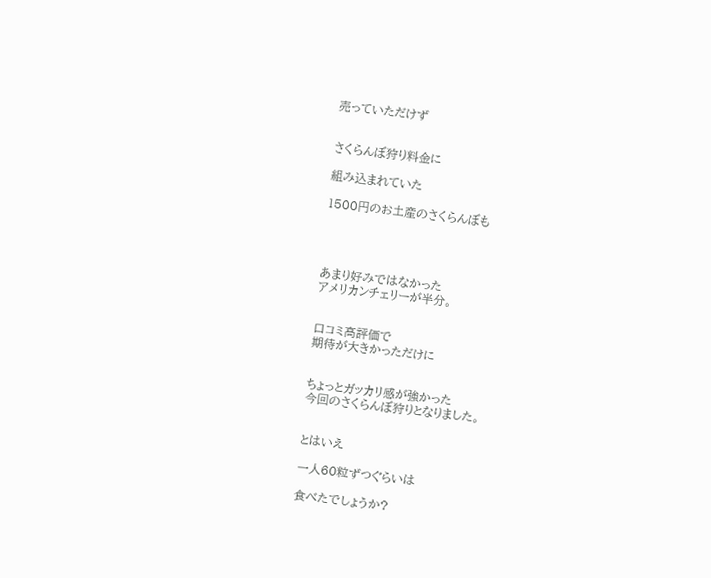売っていただけず


さくらんぼ狩り料金に

組み込まれていた

1500円のお土産のさくらんぼも




あまり好みではなかった
アメリカンチェリーが半分。


口コミ高評価で
期待が大きかっただけに


ちょっとガッカリ感が強かった
今回のさくらんぼ狩りとなりました。


とはいえ

一人60粒ずつぐらいは

食べたでしょうか?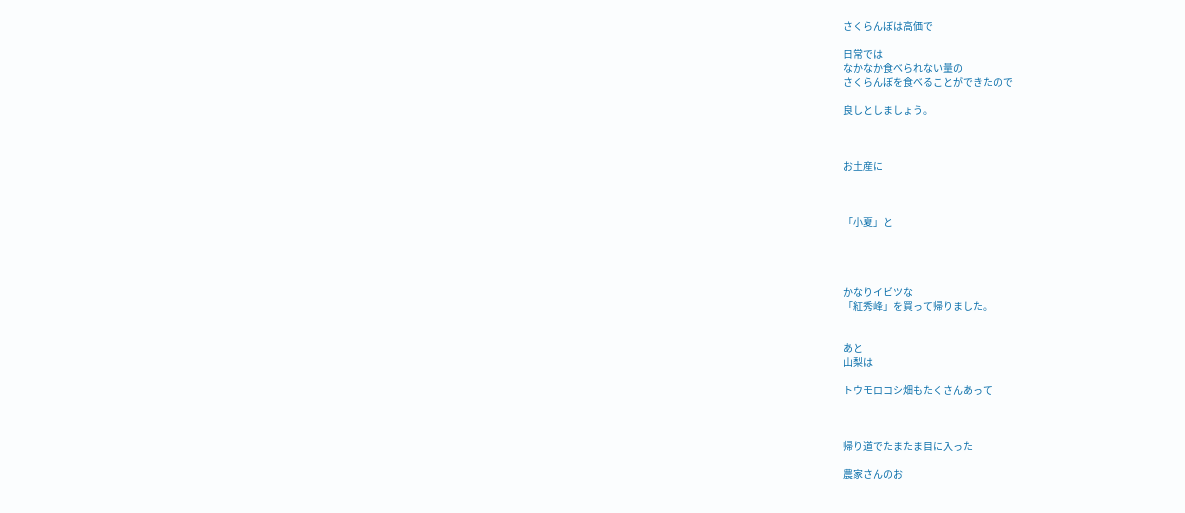さくらんぼは高価で

日常では
なかなか食べられない量の
さくらんぼを食べることができたので

良しとしましょう。



お土産に



「小夏」と




かなりイビツな
「紅秀峰」を買って帰りました。


あと
山梨は

トウモロコシ畑もたくさんあって



帰り道でたまたま目に入った

農家さんのお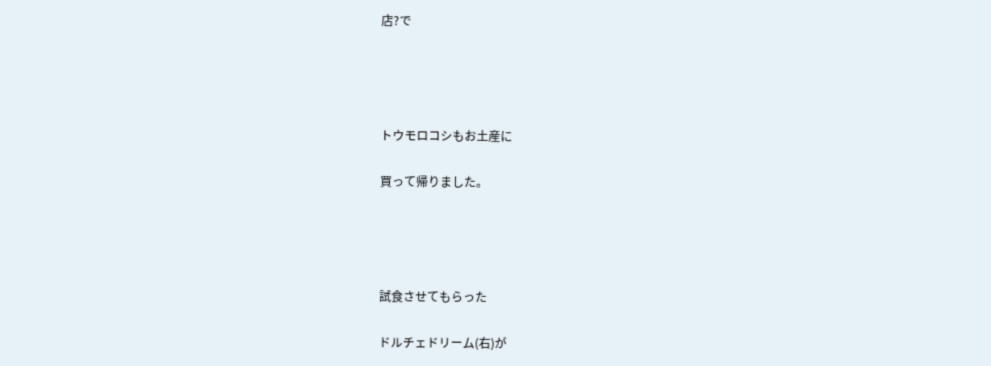店?で




トウモロコシもお土産に

買って帰りました。




試食させてもらった

ドルチェドリーム(右)が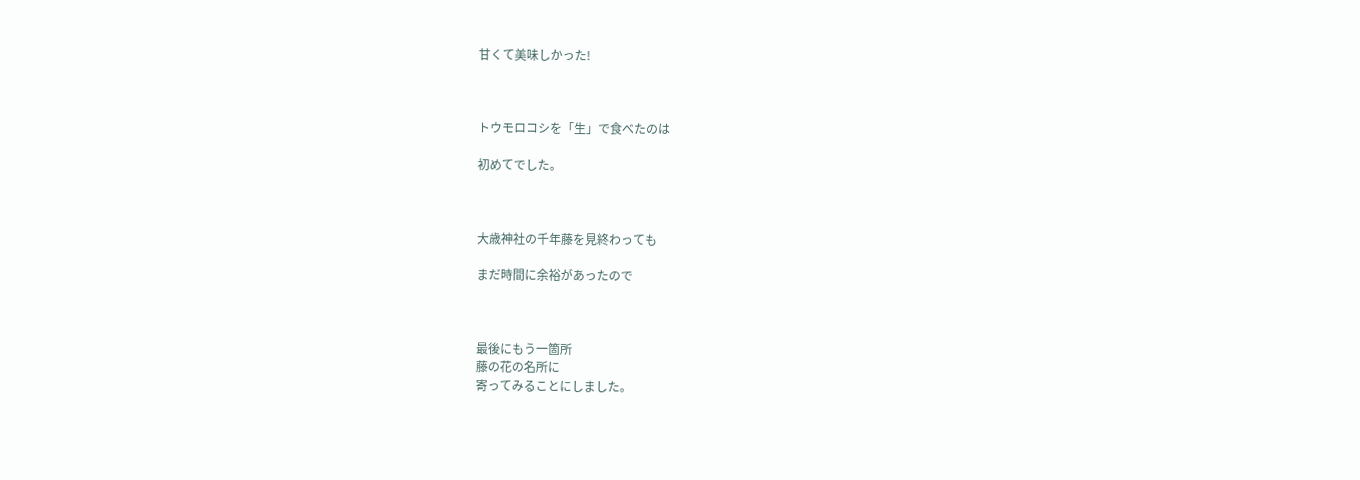甘くて美味しかった!



トウモロコシを「生」で食べたのは

初めてでした。



大歳神社の千年藤を見終わっても

まだ時間に余裕があったので



最後にもう一箇所
藤の花の名所に
寄ってみることにしました。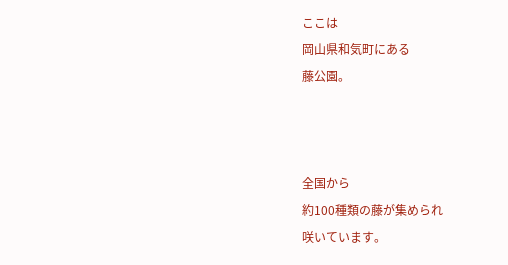ここは
岡山県和気町にある
藤公園。



全国から
約100種類の藤が集められ
咲いています。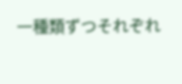一種類ずつそれぞれ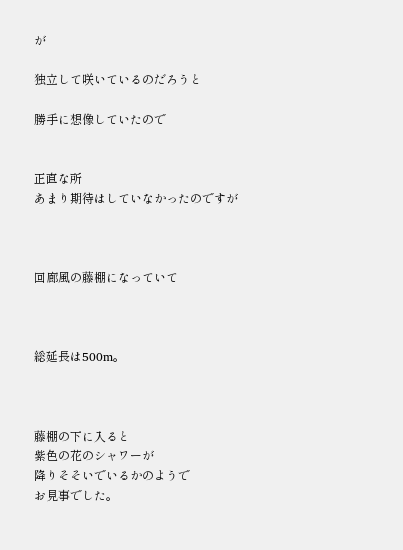が

独立して咲いているのだろうと

勝手に想像していたので


正直な所
あまり期待はしていなかったのですが



回廊風の藤棚になっていて



総延長は500m。



藤棚の下に入ると
紫色の花のシャワーが
降りそそいでいるかのようで
お見事でした。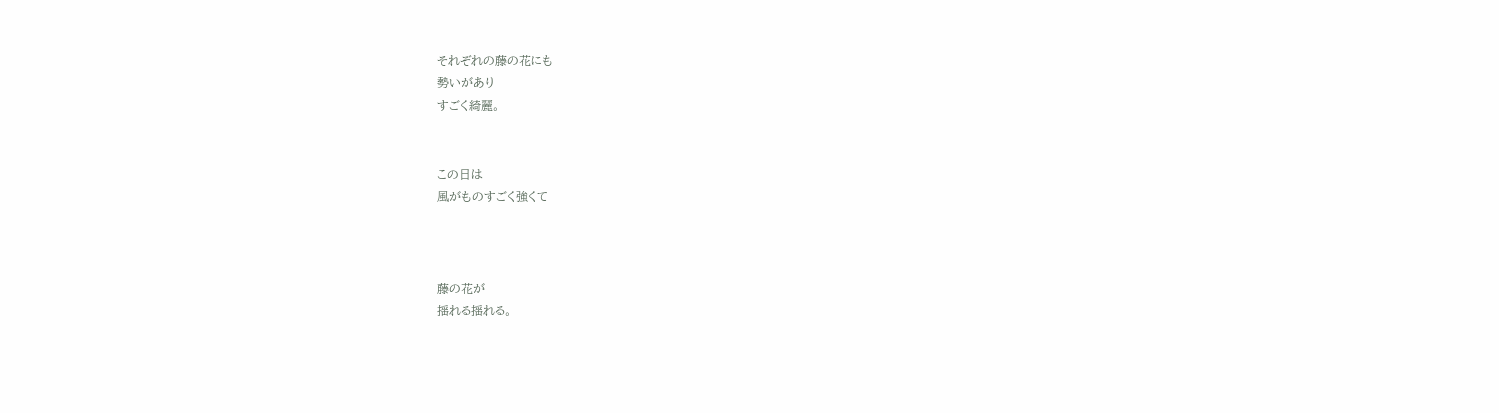それぞれの藤の花にも
勢いがあり
すごく綺麗。


この日は
風がものすごく強くて



藤の花が
揺れる揺れる。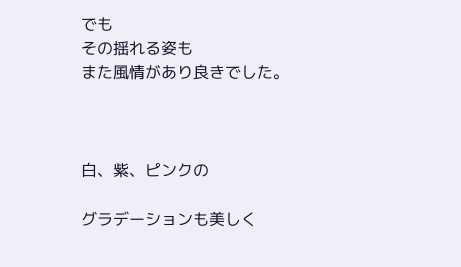でも
その揺れる姿も
また風情があり良きでした。



白、紫、ピンクの

グラデーションも美しく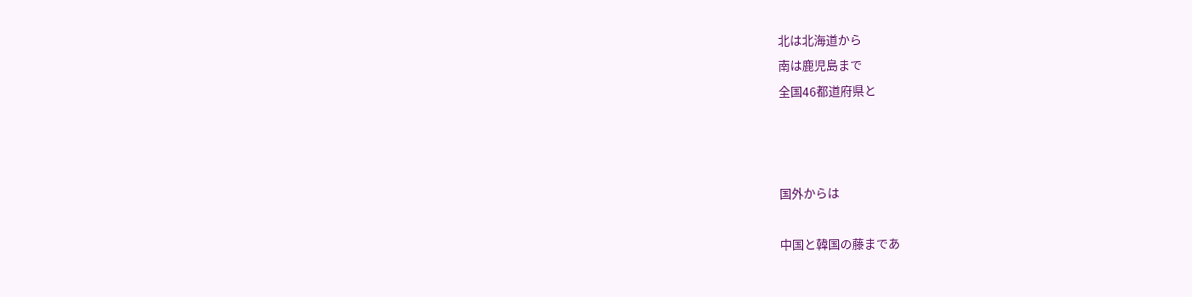北は北海道から
南は鹿児島まで
全国46都道府県と



国外からは

中国と韓国の藤まであ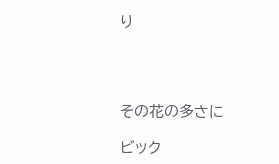り




その花の多さに

ビック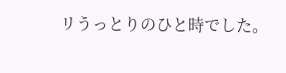リうっとりのひと時でした。